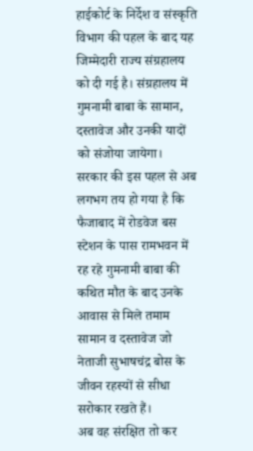हाईकोर्ट के निर्देश व संस्कृति विभाग की पहल के बाद यह जिम्मेदारी राज्य संग्रहालय को दी गई है। संग्रहालय में गुमनामी बाबा के सामान, दस्तावेज और उनकी यादों को संजोया जायेगा।
सरकार की इस पहल से अब लगभग तय हो गया है कि फैजाबाद में रोडवेज बस स्टेशन के पास रामभवन में रह रहे गुमनामी बाबा की कथित मौत के बाद उनके आवास से मिले तमाम सामान व दस्तावेज जो नेताजी सुभाषचंद्र बोस के जीवन रहस्यों से सीधा सरोकार रखते हैं।
अब वह संरक्षित तो कर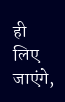ही लिए जाएंगे,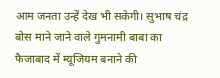आम जनता उन्हें देख भी सकेगी। सुभाष चंद्र बोस माने जाने वाले गुमनामी बाबा का फैजाबाद में म्यूजियम बनाने की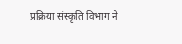प्रक्रिया संस्कृति विभाग ने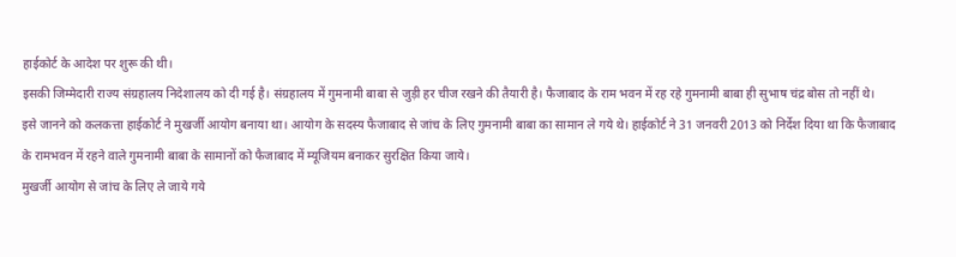हाईकोर्ट के आदेश पर शुरू की थी।
इसकी जिम्मेदारी राज्य संग्रहालय निदेशालय को दी गई है। संग्रहालय में गुमनामी बाबा से जुड़ी हर चीज रखने की तैयारी है। फैजाबाद के राम भवन में रह रहे गुमनामी बाबा ही सुभाष चंद्र बोस तो नहीं थे।
इसे जानने को कलकत्ता हाईकोर्ट ने मुखर्जी आयोग बनाया था। आयोग के सदस्य फैजाबाद से जांच के लिए गुमनामी बाबा का सामान ले गये थे। हाईकोर्ट ने 31 जनवरी 2013 को निर्देश दिया था कि फैजाबाद के रामभवन में रहने वाले गुमनामी बाबा के सामानों को फैजाबाद में म्यूजियम बनाकर सुरक्षित किया जाये।
मुखर्जी आयोग से जांच के लिए ले जाये गये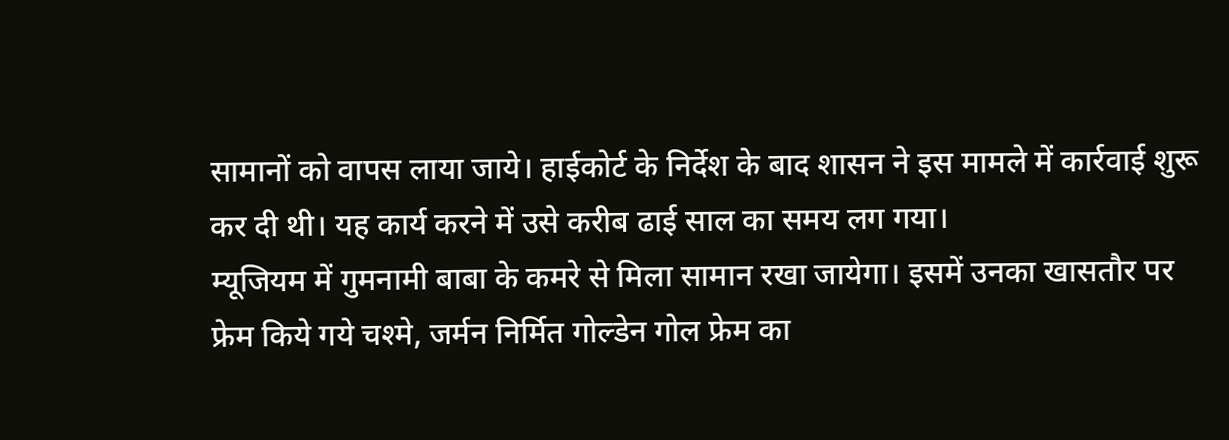सामानों को वापस लाया जाये। हाईकोर्ट के निर्देश के बाद शासन ने इस मामले में कार्रवाई शुरू कर दी थी। यह कार्य करने में उसे करीब ढाई साल का समय लग गया।
म्यूजियम में गुमनामी बाबा के कमरे से मिला सामान रखा जायेगा। इसमें उनका खासतौर पर फ्रेम किये गये चश्मे, जर्मन निर्मित गोल्डेन गोल फ्रेम का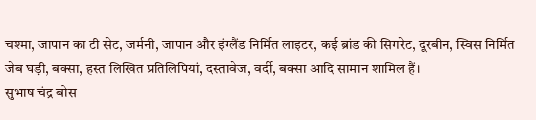चश्मा, जापान का टी सेट, जर्मनी, जापान और इंग्लैंड निर्मित लाइटर, कई ब्रांड की सिगरेट, दूरबीन, स्विस निर्मित जेब घड़ी, बक्सा, हस्त लिखित प्रतिलिपियां, दस्तावेज, वर्दी, बक्सा आदि सामान शामिल हैं।
सुभाष चंद्र बोस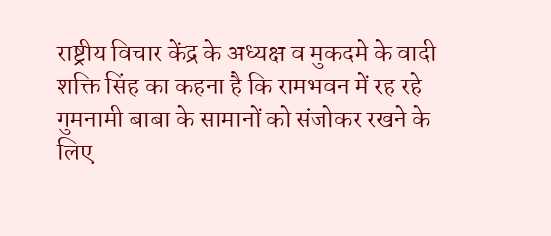राष्ट्रीय विचार केंद्र के अध्यक्ष व मुकदमे के वादी शक्ति सिंह का कहना है कि रामभवन में रह रहे गुमनामी बाबा के सामानों को संजोकर रखने के लिए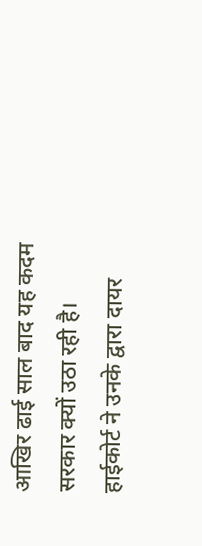आखिर ढाई साल बाद यह कदम सरकार क्यों उठा रही है।
हाईकोर्ट ने उनके द्वारा दायर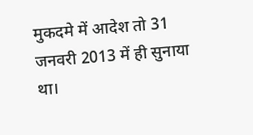मुकदमे में आदेश तो 31 जनवरी 2013 में ही सुनाया था।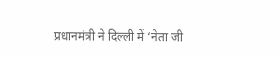प्रधानमंत्री ने दिल्ली में ‘नेता जी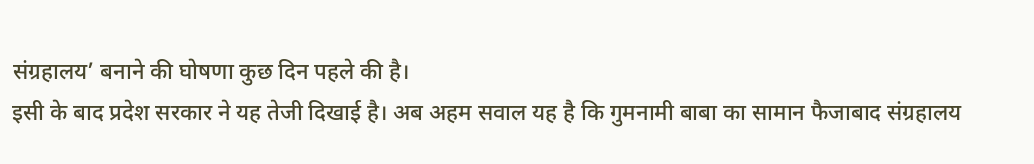संग्रहालय’ बनाने की घोषणा कुछ दिन पहले की है।
इसी के बाद प्रदेश सरकार ने यह तेजी दिखाई है। अब अहम सवाल यह है कि गुमनामी बाबा का सामान फैजाबाद संग्रहालय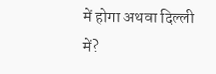में होगा अथवा दिल्ली में?